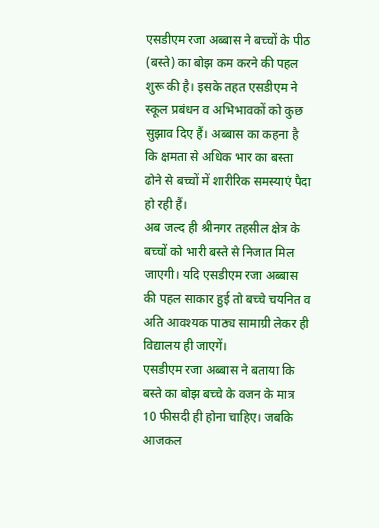एसडीएम रजा अब्बास ने बच्चों के पीठ (बस्ते) का बोझ कम करने की पहल शुरू की है। इसके तहत एसडीएम ने स्कूल प्रबंधन व अभिभावकों को कुछ सुझाव दिए हैं। अब्बास का कहना है कि क्षमता से अधिक भार का बस्ता ढोने से बच्चों में शारीरिक समस्याएं पैदा हो रही हैं।
अब जल्द ही श्रीनगर तहसील क्षेत्र के बच्चों को भारी बस्ते से निजात मिल जाएगी। यदि एसडीएम रजा अब्बास की पहल साकार हुई तो बच्चे चयनित व अति आवश्यक पाठ्य सामाग्री लेकर ही विद्यालय ही जाएगें।
एसडीएम रजा अब्बास ने बताया कि बस्ते का बोझ बच्चे के वजन के मात्र 10 फीसदी ही होना चाहिए। जबकि आजकल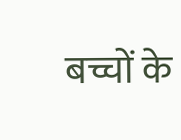बच्चों के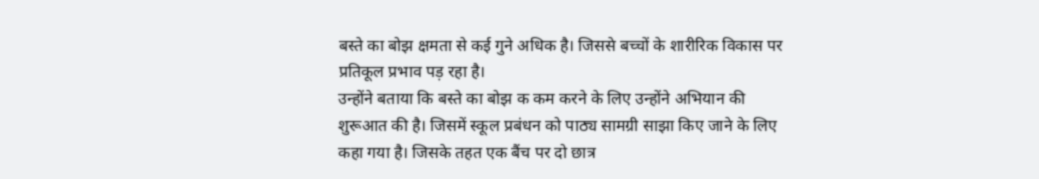बस्ते का बोझ क्षमता से कई गुने अधिक है। जिससे बच्चों के शारीरिक विकास पर प्रतिकूल प्रभाव पड़ रहा है।
उन्होंने बताया कि बस्ते का बोझ क कम करने के लिए उन्होंने अभियान की शुरूआत की है। जिसमें स्कूल प्रबंधन को पाठ्य सामग्री साझा किए जाने के लिए कहा गया है। जिसके तहत एक बैंच पर दो छात्र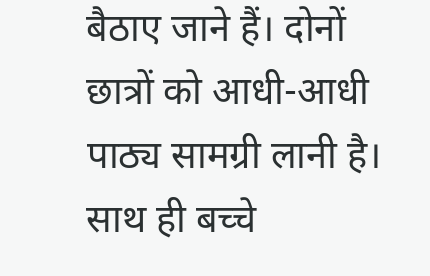बैठाए जाने हैं। दोनों छात्रों को आधी-आधी पाठ्य सामग्री लानी है। साथ ही बच्चे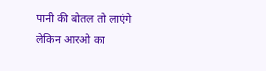पानी की बोतल तो लाएंगे लेकिन आरओ का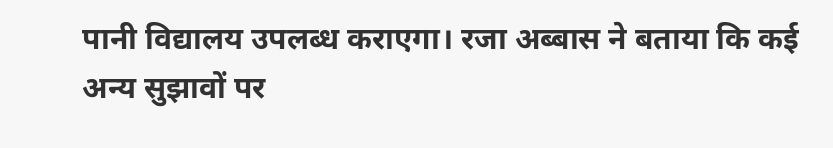पानी विद्यालय उपलब्ध कराएगा। रजा अब्बास ने बताया कि कई अन्य सुझावों पर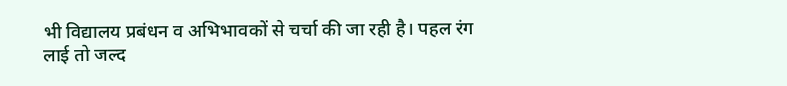भी विद्यालय प्रबंधन व अभिभावकों से चर्चा की जा रही है। पहल रंग लाई तो जल्द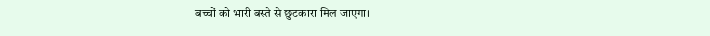बच्चों को भारी बस्ते से छुटकारा मिल जाएगा।